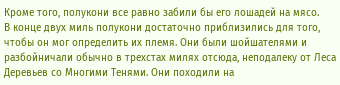Кроме того, полукони все равно забили бы его лошадей на мясо.
В конце двух миль полукони достаточно приблизились для того, чтобы он мог определить их племя. Они были шойшателями и разбойничали обычно в трехстах милях отсюда, неподалеку от Леса Деревьев со Многими Тенями. Они походили на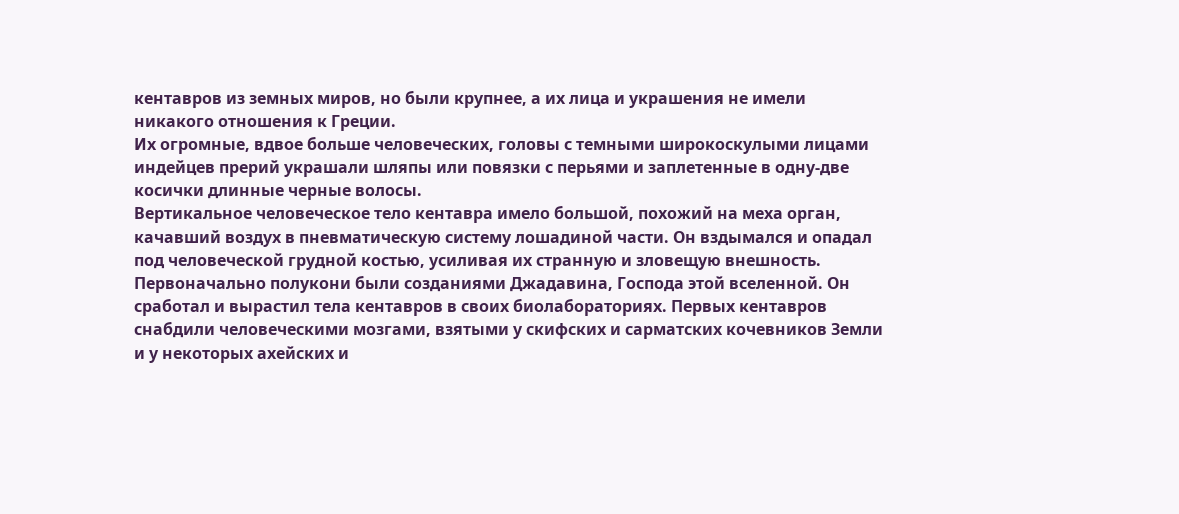кентавров из земных миров, но были крупнее, а их лица и украшения не имели никакого отношения к Греции.
Их огромные, вдвое больше человеческих, головы с темными широкоскулыми лицами индейцев прерий украшали шляпы или повязки с перьями и заплетенные в одну-две косички длинные черные волосы.
Вертикальное человеческое тело кентавра имело большой, похожий на меха орган, качавший воздух в пневматическую систему лошадиной части. Он вздымался и опадал под человеческой грудной костью, усиливая их странную и зловещую внешность.
Первоначально полукони были созданиями Джадавина, Господа этой вселенной. Он сработал и вырастил тела кентавров в своих биолабораториях. Первых кентавров снабдили человеческими мозгами, взятыми у скифских и сарматских кочевников Земли и у некоторых ахейских и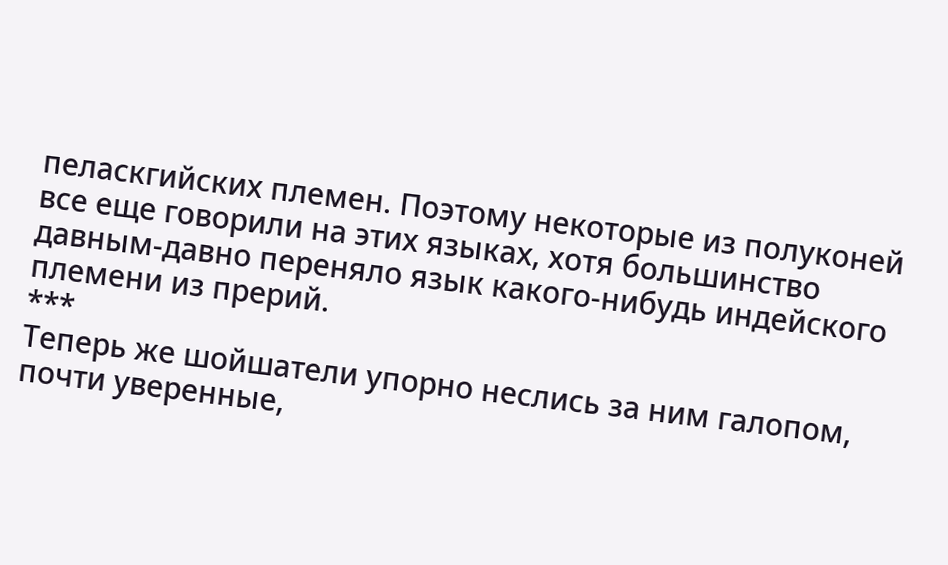пеласкгийских племен. Поэтому некоторые из полуконей все еще говорили на этих языках, хотя большинство давным-давно переняло язык какого-нибудь индейского племени из прерий.
***
Теперь же шойшатели упорно неслись за ним галопом, почти уверенные,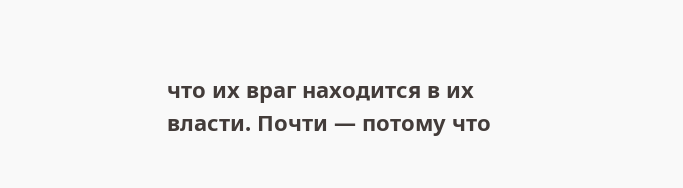что их враг находится в их власти. Почти — потому что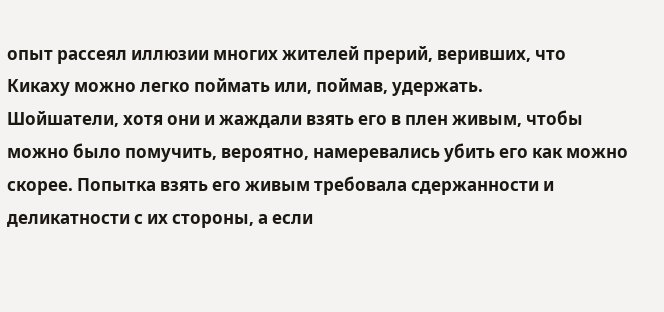опыт рассеял иллюзии многих жителей прерий, веривших, что Кикаху можно легко поймать или, поймав, удержать.
Шойшатели, хотя они и жаждали взять его в плен живым, чтобы можно было помучить, вероятно, намеревались убить его как можно скорее. Попытка взять его живым требовала сдержанности и деликатности с их стороны, а если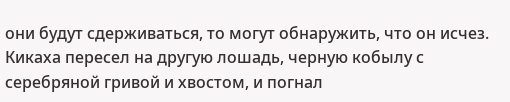они будут сдерживаться, то могут обнаружить, что он исчез.
Кикаха пересел на другую лошадь, черную кобылу с серебряной гривой и хвостом, и погнал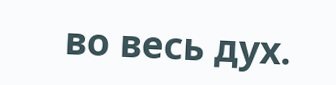во весь дух.